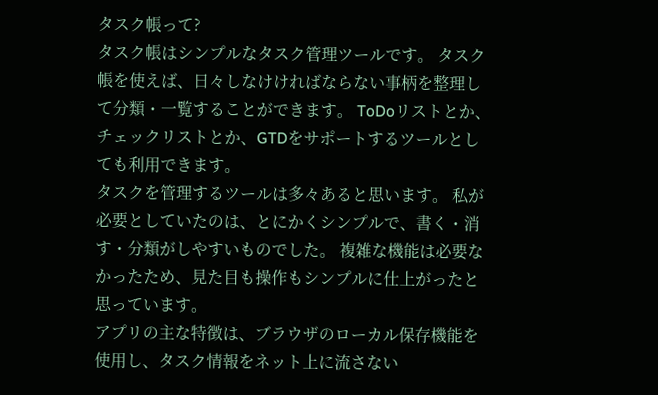タスク帳って?
タスク帳はシンプルなタスク管理ツールです。 タスク帳を使えば、日々しなけければならない事柄を整理して分類・一覧することができます。 ToDoリストとか、チェックリストとか、GTDをサポートするツールとしても利用できます。
タスクを管理するツールは多々あると思います。 私が必要としていたのは、とにかくシンプルで、書く・消す・分類がしやすいものでした。 複雑な機能は必要なかったため、見た目も操作もシンプルに仕上がったと思っています。
アプリの主な特徴は、ブラウザのローカル保存機能を使用し、タスク情報をネット上に流さない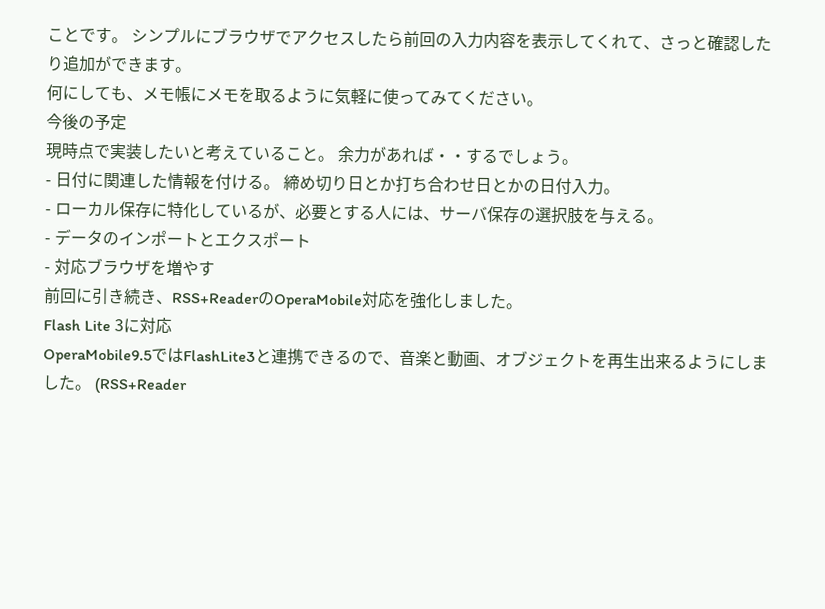ことです。 シンプルにブラウザでアクセスしたら前回の入力内容を表示してくれて、さっと確認したり追加ができます。
何にしても、メモ帳にメモを取るように気軽に使ってみてください。
今後の予定
現時点で実装したいと考えていること。 余力があれば・・するでしょう。
- 日付に関連した情報を付ける。 締め切り日とか打ち合わせ日とかの日付入力。
- ローカル保存に特化しているが、必要とする人には、サーバ保存の選択肢を与える。
- データのインポートとエクスポート
- 対応ブラウザを増やす
前回に引き続き、RSS+ReaderのOperaMobile対応を強化しました。
Flash Lite 3に対応
OperaMobile9.5ではFlashLite3と連携できるので、音楽と動画、オブジェクトを再生出来るようにしました。 (RSS+Reader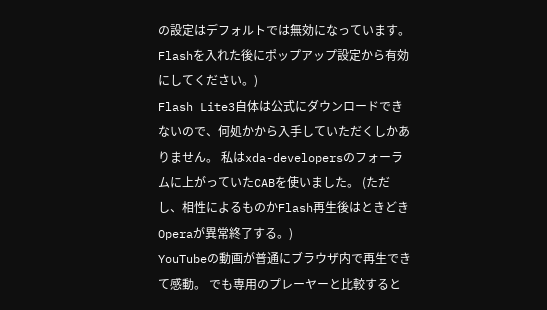の設定はデフォルトでは無効になっています。 Flashを入れた後にポップアップ設定から有効にしてください。)
Flash Lite3自体は公式にダウンロードできないので、何処かから入手していただくしかありません。 私はxda-developersのフォーラムに上がっていたCABを使いました。 (ただし、相性によるものかFlash再生後はときどきOperaが異常終了する。)
YouTubeの動画が普通にブラウザ内で再生できて感動。 でも専用のプレーヤーと比較すると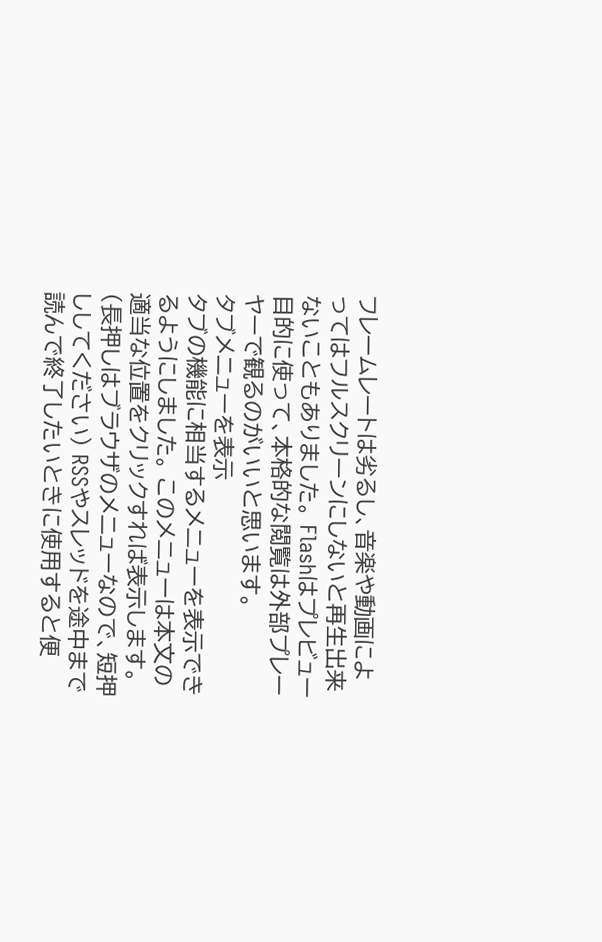フレームレートは劣るし、音楽や動画によってはフルスクリーンにしないと再生出来ないこともありました。 Flashはプレビュー目的に使って、本格的な閲覧は外部プレーヤーで観るのがいいと思います。
タブメニューを表示
タブの機能に相当するメニューを表示できるようにしました。 このメニューは本文の適当な位置をクリックすれば表示します。 (長押しはブラウザのメニューなので、短押ししてください) RSSやスレッドを途中まで読んで終了したいときに使用すると便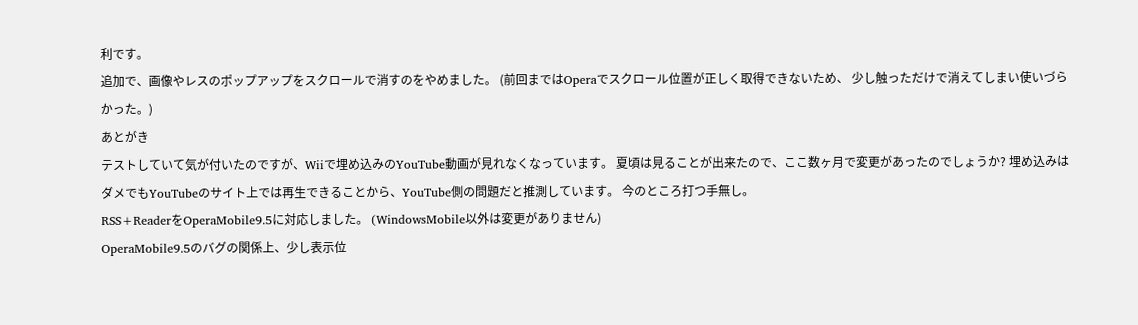利です。
追加で、画像やレスのポップアップをスクロールで消すのをやめました。 (前回まではOperaでスクロール位置が正しく取得できないため、 少し触っただけで消えてしまい使いづらかった。)
あとがき
テストしていて気が付いたのですが、Wiiで埋め込みのYouTube動画が見れなくなっています。 夏頃は見ることが出来たので、ここ数ヶ月で変更があったのでしょうか? 埋め込みはダメでもYouTubeのサイト上では再生できることから、YouTube側の問題だと推測しています。 今のところ打つ手無し。
RSS+ReaderをOperaMobile9.5に対応しました。 (WindowsMobile以外は変更がありません)
OperaMobile9.5のバグの関係上、少し表示位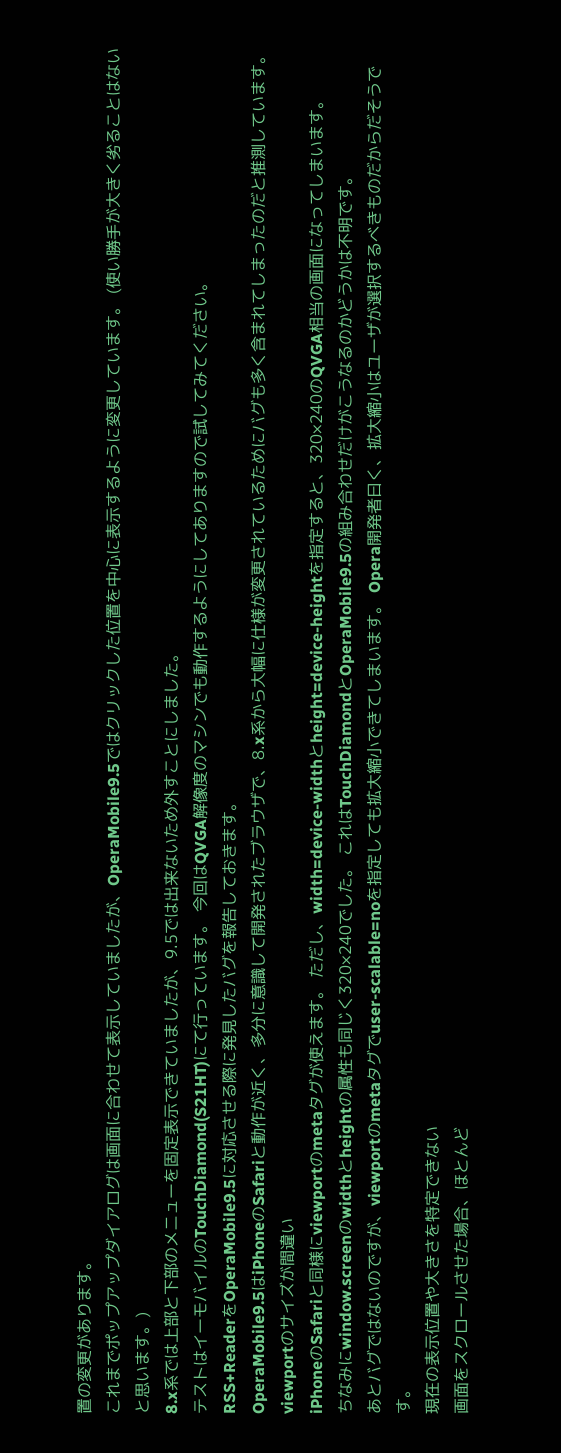置の変更があります。
これまでポップアップダイアログは画面に合わせて表示していましたが、OperaMobile9.5ではクリックした位置を中心に表示するように変更しています。 (使い勝手が大きく劣ることはないと思います。)
8.x系では上部と下部のメニューを固定表示できていましたが、9.5では出来ないため外すことにしました。
テストはイーモバイルのTouchDiamond(S21HT)にて行っています。 今回はQVGA解像度のマシンでも動作するようにしてありますので試してみてください。
RSS+ReaderをOperaMobile9.5に対応させる際に発見したバグを報告しておきます。
OperaMobile9.5はiPhoneのSafariと動作が近く、多分に意識して開発されたブラウザで、8.x系から大幅に仕様が変更されているためにバグも多く含まれてしまったのだと推測しています。
viewportのサイズが間違い
iPhoneのSafariと同様にviewportのmetaタグが使えます。 ただし、width=device-widthとheight=device-heightを指定すると、320×240のQVGA相当の画面になってしまいます。
ちなみにwindow.screenのwidthとheightの属性も同じく320×240でした。 これはTouchDiamondとOperaMobile9.5の組み合わせだけがこうなるのかどうかは不明です。
あとバグではないのですが、viewportのmetaタグでuser-scalable=noを指定しても拡大縮小できてしまいます。 Opera開発者曰く、拡大縮小はユーザが選択するべきものだからだそうです。
現在の表示位置や大きさを特定できない
画面をスクロールさせた場合、ほとんど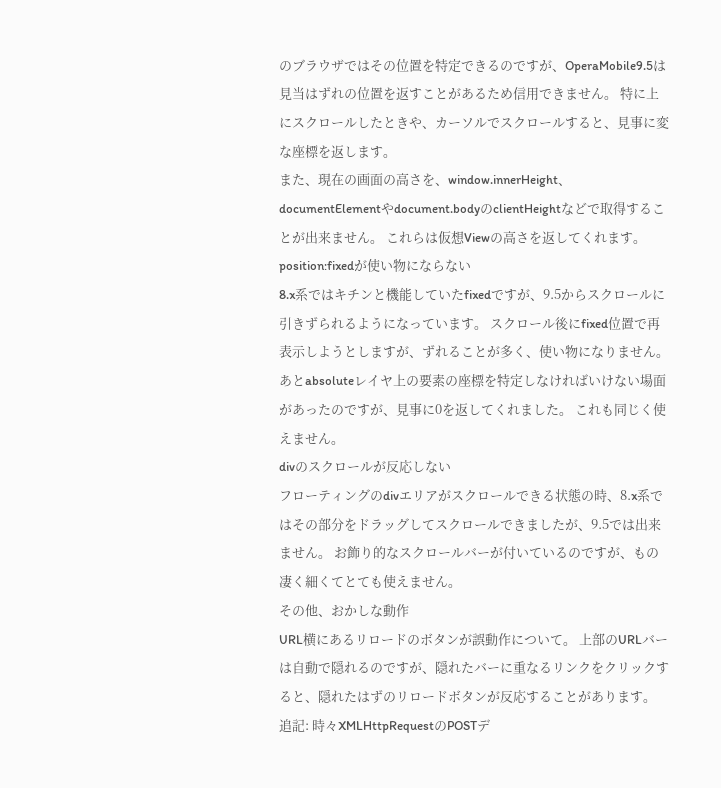のブラウザではその位置を特定できるのですが、OperaMobile9.5は見当はずれの位置を返すことがあるため信用できません。 特に上にスクロールしたときや、カーソルでスクロールすると、見事に変な座標を返します。
また、現在の画面の高さを、window.innerHeight、documentElementやdocument.bodyのclientHeightなどで取得することが出来ません。 これらは仮想Viewの高さを返してくれます。
position:fixedが使い物にならない
8.x系ではキチンと機能していたfixedですが、9.5からスクロールに引きずられるようになっています。 スクロール後にfixed位置で再表示しようとしますが、ずれることが多く、使い物になりません。
あとabsoluteレイヤ上の要素の座標を特定しなければいけない場面があったのですが、見事に0を返してくれました。 これも同じく使えません。
divのスクロールが反応しない
フローティングのdivエリアがスクロールできる状態の時、8.x系ではその部分をドラッグしてスクロールできましたが、9.5では出来ません。 お飾り的なスクロールバーが付いているのですが、もの凄く細くてとても使えません。
その他、おかしな動作
URL横にあるリロードのボタンが誤動作について。 上部のURLバーは自動で隠れるのですが、隠れたバーに重なるリンクをクリックすると、隠れたはずのリロードボタンが反応することがあります。
追記: 時々XMLHttpRequestのPOSTデ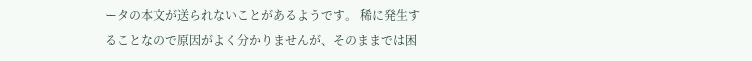ータの本文が送られないことがあるようです。 稀に発生することなので原因がよく分かりませんが、そのままでは困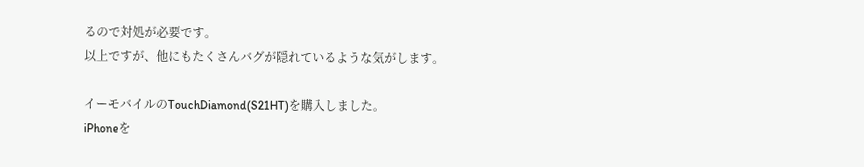るので対処が必要です。
以上ですが、他にもたくさんバグが隠れているような気がします。

イーモバイルのTouchDiamond(S21HT)を購入しました。
iPhoneを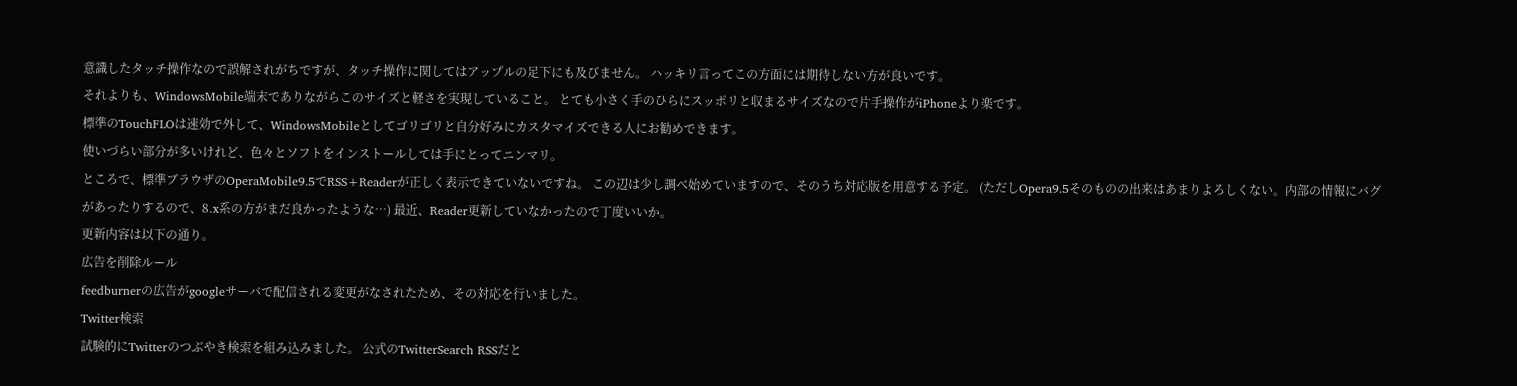意識したタッチ操作なので誤解されがちですが、タッチ操作に関してはアップルの足下にも及びません。 ハッキリ言ってこの方面には期待しない方が良いです。
それよりも、WindowsMobile端末でありながらこのサイズと軽さを実現していること。 とても小さく手のひらにスッポリと収まるサイズなので片手操作がiPhoneより楽です。
標準のTouchFLOは速効で外して、WindowsMobileとしてゴリゴリと自分好みにカスタマイズできる人にお勧めできます。
使いづらい部分が多いけれど、色々とソフトをインストールしては手にとってニンマリ。
ところで、標準ブラウザのOperaMobile9.5でRSS+Readerが正しく表示できていないですね。 この辺は少し調べ始めていますので、そのうち対応版を用意する予定。 (ただしOpera9.5そのものの出来はあまりよろしくない。内部の情報にバグがあったりするので、8.x系の方がまだ良かったような…) 最近、Reader更新していなかったので丁度いいか。
更新内容は以下の通り。
広告を削除ルール
feedburnerの広告がgoogleサーバで配信される変更がなされたため、その対応を行いました。
Twitter検索
試験的にTwitterのつぶやき検索を組み込みました。 公式のTwitterSearch RSSだと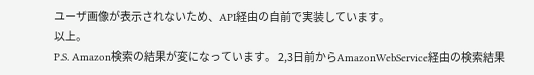ユーザ画像が表示されないため、API経由の自前で実装しています。
以上。
P.S. Amazon検索の結果が変になっています。 2,3日前からAmazonWebService経由の検索結果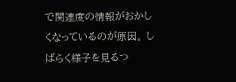で関連度の情報がおかしくなっているのが原因。 しばらく様子を見るつ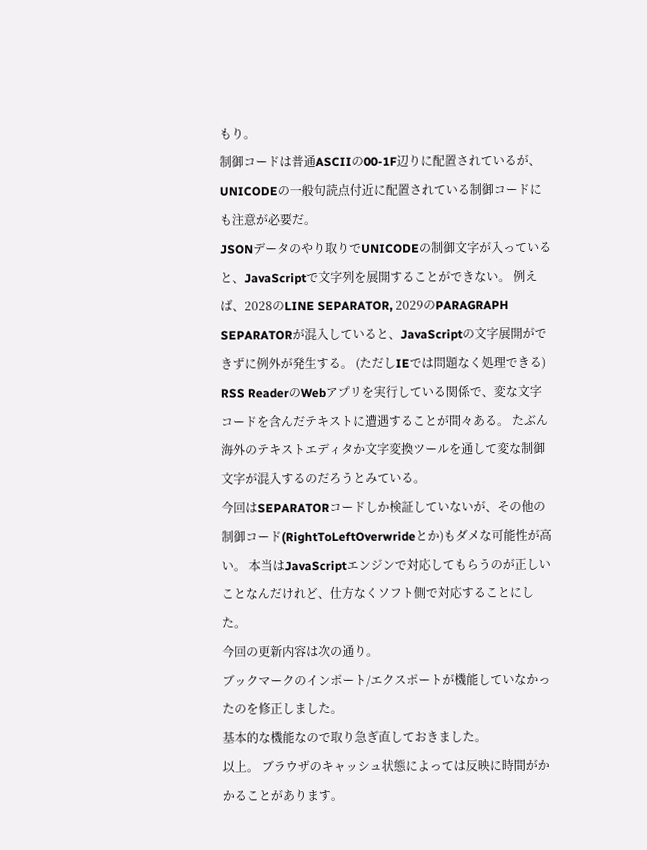もり。
制御コードは普通ASCIIの00-1F辺りに配置されているが、UNICODEの一般句読点付近に配置されている制御コードにも注意が必要だ。
JSONデータのやり取りでUNICODEの制御文字が入っていると、JavaScriptで文字列を展開することができない。 例えば、2028のLINE SEPARATOR, 2029のPARAGRAPH SEPARATORが混入していると、JavaScriptの文字展開ができずに例外が発生する。 (ただしIEでは問題なく処理できる)
RSS ReaderのWebアプリを実行している関係で、変な文字コードを含んだテキストに遭遇することが間々ある。 たぶん海外のテキストエディタか文字変換ツールを通して変な制御文字が混入するのだろうとみている。
今回はSEPARATORコードしか検証していないが、その他の制御コード(RightToLeftOverwrideとか)もダメな可能性が高い。 本当はJavaScriptエンジンで対応してもらうのが正しいことなんだけれど、仕方なくソフト側で対応することにした。
今回の更新内容は次の通り。
ブックマークのインポート/エクスポートが機能していなかったのを修正しました。
基本的な機能なので取り急ぎ直しておきました。
以上。 ブラウザのキャッシュ状態によっては反映に時間がかかることがあります。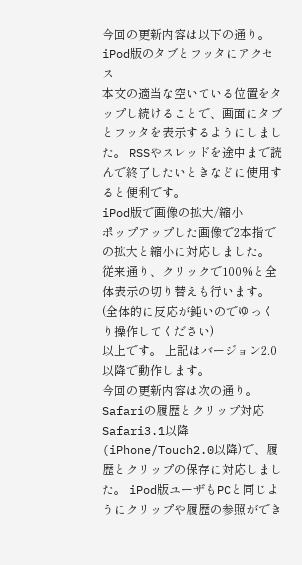今回の更新内容は以下の通り。
iPod版のタブとフッタにアクセス
本文の適当な空いている位置をタップし続けることで、画面にタブとフッタを表示するようにしました。 RSSやスレッドを途中まで読んで終了したいときなどに使用すると便利です。
iPod版で画像の拡大/縮小
ポップアップした画像で2本指での拡大と縮小に対応しました。 従来通り、クリックで100%と全体表示の切り替えも行います。 (全体的に反応が鈍いのでゆっくり操作してください)
以上です。 上記はバージョン2.0以降で動作します。
今回の更新内容は次の通り。
Safariの履歴とクリップ対応
Safari3.1以降(iPhone/Touch2.0以降)で、履歴とクリップの保存に対応しました。 iPod版ユーザもPCと同じようにクリップや履歴の参照ができ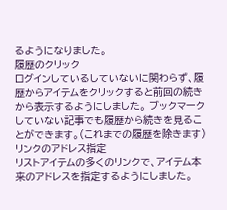るようになりました。
履歴のクリック
ログインしているしていないに関わらず、履歴からアイテムをクリックすると前回の続きから表示するようにしました。 ブックマークしていない記事でも履歴から続きを見ることができます。(これまでの履歴を除きます)
リンクのアドレス指定
リストアイテムの多くのリンクで、アイテム本来のアドレスを指定するようにしました。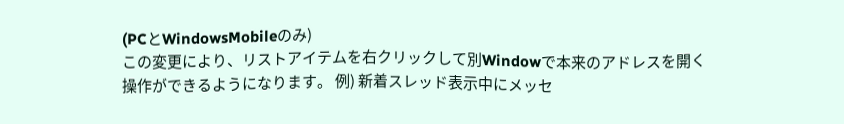(PCとWindowsMobileのみ)
この変更により、リストアイテムを右クリックして別Windowで本来のアドレスを開く操作ができるようになります。 例) 新着スレッド表示中にメッセ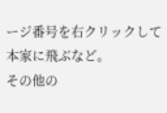ージ番号を右クリックして本家に飛ぶなど。
その他の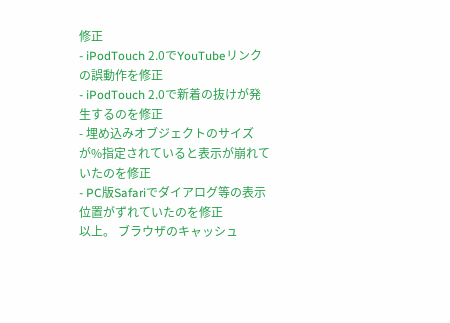修正
- iPodTouch 2.0でYouTubeリンクの誤動作を修正
- iPodTouch 2.0で新着の抜けが発生するのを修正
- 埋め込みオブジェクトのサイズが%指定されていると表示が崩れていたのを修正
- PC版Safariでダイアログ等の表示位置がずれていたのを修正
以上。 ブラウザのキャッシュ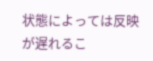状態によっては反映が遅れるこ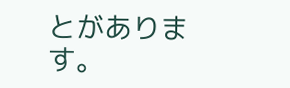とがあります。